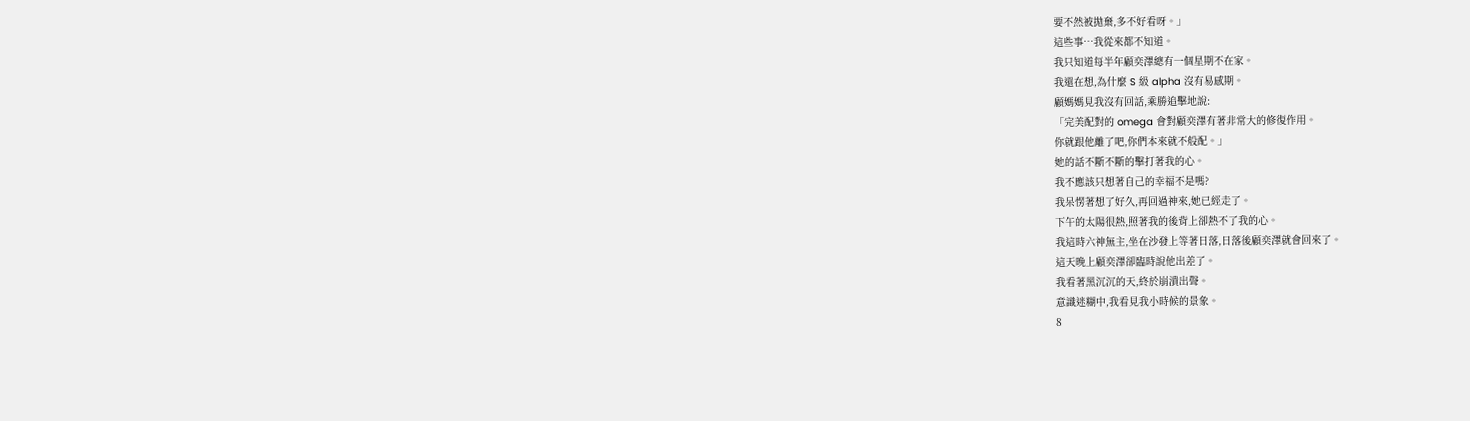要不然被拋棄,多不好看呀。」
這些事…我從來都不知道。
我只知道每半年顧奕澤總有一個星期不在家。
我還在想,為什麼 S 級 alpha 沒有易感期。
顧媽媽見我沒有回話,乘勝追擊地說:
「完美配對的 omega 會對顧奕澤有著非常大的修復作用。
你就跟他離了吧,你們本來就不般配。」
她的話不斷不斷的擊打著我的心。
我不應該只想著自己的幸福不是嗎?
我呆愣著想了好久,再回過神來,她已經走了。
下午的太陽很熱,照著我的後背上卻熱不了我的心。
我這時六神無主,坐在沙發上等著日落,日落後顧奕澤就會回來了。
這天晚上顧奕澤卻臨時說他出差了。
我看著黑沉沉的天,終於崩潰出聲。
意識迷糊中,我看見我小時候的景象。
8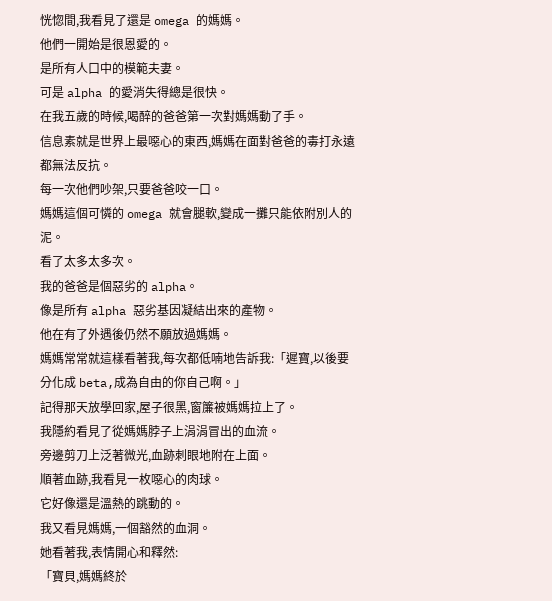恍惚間,我看見了還是 omega 的媽媽。
他們一開始是很恩愛的。
是所有人口中的模範夫妻。
可是 alpha 的愛消失得總是很快。
在我五歲的時候,喝醉的爸爸第一次對媽媽動了手。
信息素就是世界上最噁心的東西,媽媽在面對爸爸的毒打永遠都無法反抗。
每一次他們吵架,只要爸爸咬一口。
媽媽這個可憐的 omega 就會腿軟,變成一攤只能依附別人的泥。
看了太多太多次。
我的爸爸是個惡劣的 alpha。
像是所有 alpha 惡劣基因凝結出來的產物。
他在有了外遇後仍然不願放過媽媽。
媽媽常常就這樣看著我,每次都低喃地告訴我:「遲寶,以後要分化成 beta,成為自由的你自己啊。」
記得那天放學回家,屋子很黑,窗簾被媽媽拉上了。
我隱約看見了從媽媽脖子上涓涓冒出的血流。
旁邊剪刀上泛著微光,血跡刺眼地附在上面。
順著血跡,我看見一枚噁心的肉球。
它好像還是溫熱的跳動的。
我又看見媽媽,一個豁然的血洞。
她看著我,表情開心和釋然:
「寶貝,媽媽終於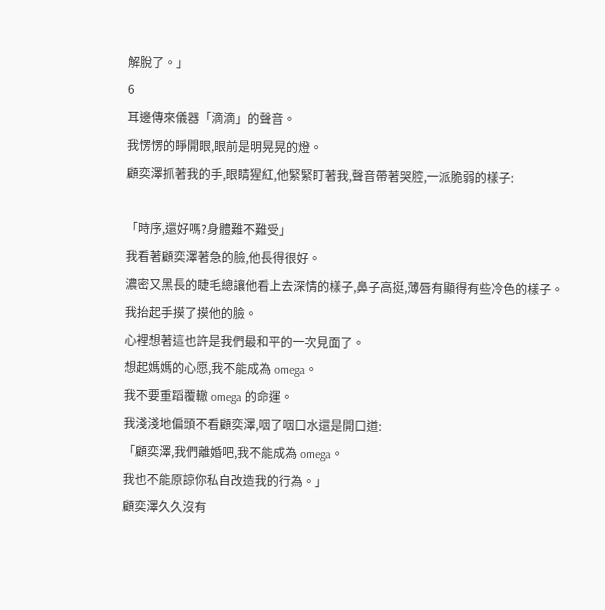解脫了。」
6
耳邊傳來儀器「滴滴」的聲音。
我愣愣的睜開眼,眼前是明晃晃的燈。
顧奕澤抓著我的手,眼睛猩紅,他緊緊盯著我,聲音帶著哭腔,一派脆弱的樣子:

「時序,還好嗎?身體難不難受」
我看著顧奕澤著急的臉,他長得很好。
濃密又黑長的睫毛總讓他看上去深情的樣子,鼻子高挺,薄唇有顯得有些冷色的樣子。
我抬起手摸了摸他的臉。
心裡想著這也許是我們最和平的一次見面了。
想起媽媽的心愿,我不能成為 omega。
我不要重蹈覆轍 omega 的命運。
我淺淺地偏頭不看顧奕澤,咽了咽口水還是開口道:
「顧奕澤,我們離婚吧,我不能成為 omega。
我也不能原諒你私自改造我的行為。」
顧奕澤久久沒有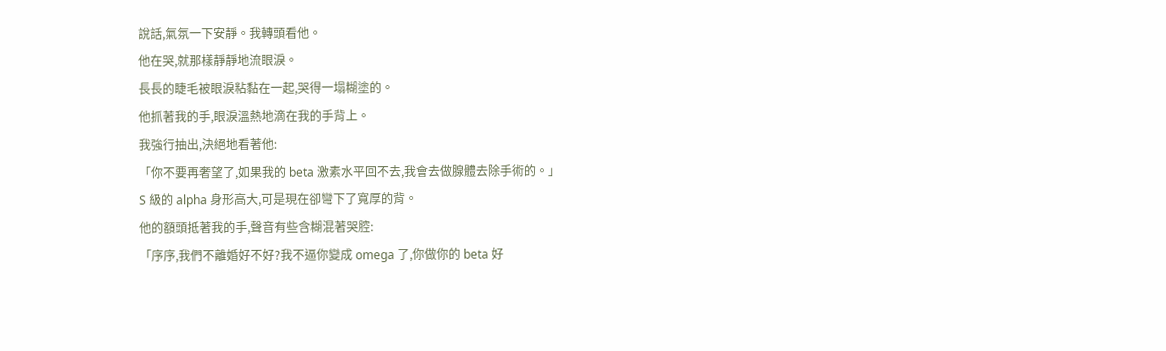說話,氣氛一下安靜。我轉頭看他。
他在哭,就那樣靜靜地流眼淚。
長長的睫毛被眼淚粘黏在一起,哭得一塌糊塗的。
他抓著我的手,眼淚溫熱地滴在我的手背上。
我強行抽出,決絕地看著他:
「你不要再奢望了,如果我的 beta 激素水平回不去,我會去做腺體去除手術的。」
S 級的 alpha 身形高大,可是現在卻彎下了寬厚的背。
他的額頭抵著我的手,聲音有些含糊混著哭腔:
「序序,我們不離婚好不好?我不逼你變成 omega 了,你做你的 beta 好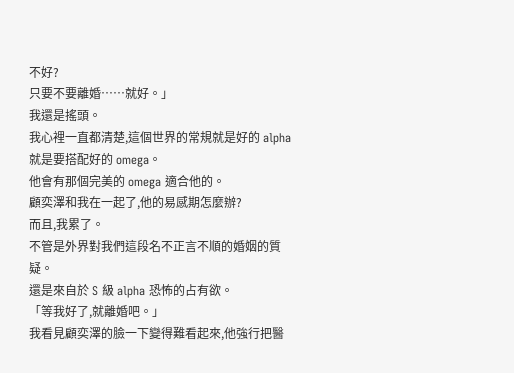不好?
只要不要離婚……就好。」
我還是搖頭。
我心裡一直都清楚,這個世界的常規就是好的 alpha 就是要搭配好的 omega。
他會有那個完美的 omega 適合他的。
顧奕澤和我在一起了,他的易感期怎麼辦?
而且,我累了。
不管是外界對我們這段名不正言不順的婚姻的質疑。
還是來自於 S 級 alpha 恐怖的占有欲。
「等我好了,就離婚吧。」
我看見顧奕澤的臉一下變得難看起來,他強行把醫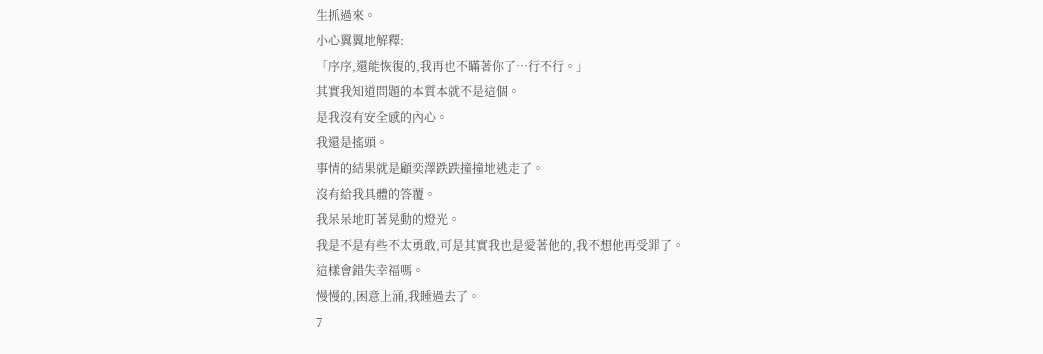生抓過來。
小心翼翼地解釋:
「序序,還能恢復的,我再也不瞞著你了…行不行。」
其實我知道問題的本質本就不是這個。
是我沒有安全感的內心。
我還是搖頭。
事情的結果就是顧奕澤跌跌撞撞地逃走了。
沒有給我具體的答覆。
我呆呆地盯著晃動的燈光。
我是不是有些不太勇敢,可是其實我也是愛著他的,我不想他再受罪了。
這樣會錯失幸福嗎。
慢慢的,困意上涌,我睡過去了。
7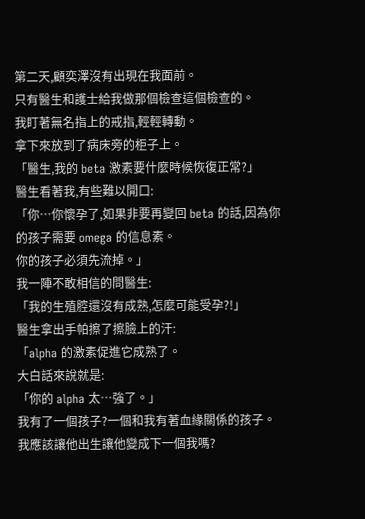第二天,顧奕澤沒有出現在我面前。
只有醫生和護士給我做那個檢查這個檢查的。
我盯著無名指上的戒指,輕輕轉動。
拿下來放到了病床旁的柜子上。
「醫生,我的 beta 激素要什麼時候恢復正常?」
醫生看著我,有些難以開口:
「你…你懷孕了,如果非要再變回 beta 的話,因為你的孩子需要 omega 的信息素。
你的孩子必須先流掉。」
我一陣不敢相信的問醫生:
「我的生殖腔還沒有成熟,怎麼可能受孕?!」
醫生拿出手帕擦了擦臉上的汗:
「alpha 的激素促進它成熟了。
大白話來說就是:
「你的 alpha 太…強了。」
我有了一個孩子?一個和我有著血緣關係的孩子。
我應該讓他出生讓他變成下一個我嗎?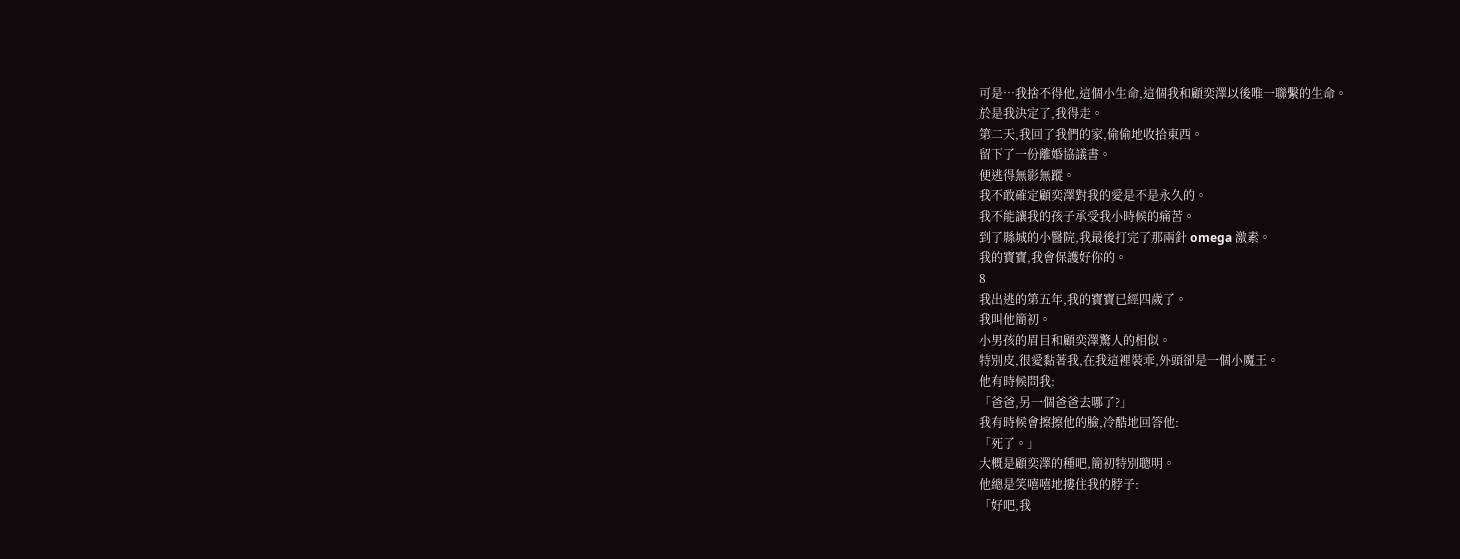可是…我捨不得他,這個小生命,這個我和顧奕澤以後唯一聯繫的生命。
於是我決定了,我得走。
第二天,我回了我們的家,偷偷地收拾東西。
留下了一份離婚協議書。
便逃得無影無蹤。
我不敢確定顧奕澤對我的愛是不是永久的。
我不能讓我的孩子承受我小時候的痛苦。
到了縣城的小醫院,我最後打完了那兩針 omega 激素。
我的寶寶,我會保護好你的。
8
我出逃的第五年,我的寶寶已經四歲了。
我叫他簡初。
小男孩的眉目和顧奕澤驚人的相似。
特別皮,很愛黏著我,在我這裡裝乖,外頭卻是一個小魔王。
他有時候問我:
「爸爸,另一個爸爸去哪了?」
我有時候會擦擦他的臉,冷酷地回答他:
「死了。」
大概是顧奕澤的種吧,簡初特別聰明。
他總是笑嘻嘻地摟住我的脖子:
「好吧,我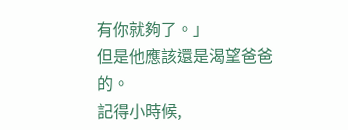有你就夠了。」
但是他應該還是渴望爸爸的。
記得小時候,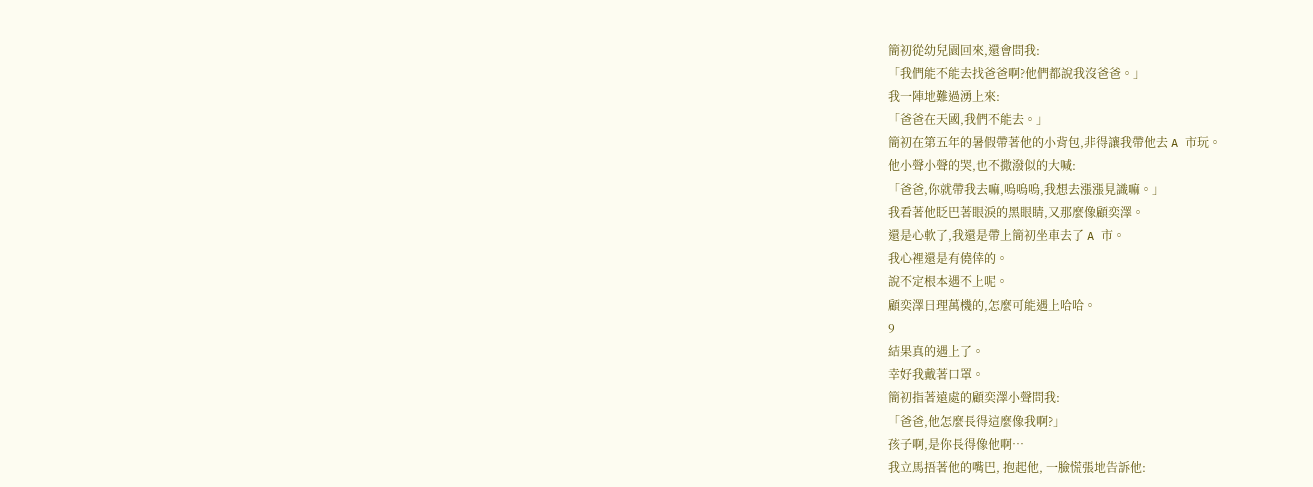簡初從幼兒園回來,還會問我:
「我們能不能去找爸爸啊?他們都說我沒爸爸。」
我一陣地難過湧上來:
「爸爸在天國,我們不能去。」
簡初在第五年的暑假帶著他的小背包,非得讓我帶他去 A 市玩。
他小聲小聲的哭,也不撒潑似的大喊:
「爸爸,你就帶我去嘛,嗚嗚嗚,我想去漲漲見識嘛。」
我看著他眨巴著眼淚的黑眼睛,又那麼像顧奕澤。
還是心軟了,我還是帶上簡初坐車去了 A 市。
我心裡還是有僥倖的。
說不定根本遇不上呢。
顧奕澤日理萬機的,怎麼可能遇上哈哈。
9
結果真的遇上了。
幸好我戴著口罩。
簡初指著遠處的顧奕澤小聲問我:
「爸爸,他怎麼長得這麼像我啊?」
孩子啊,是你長得像他啊…
我立馬捂著他的嘴巴, 抱起他, 一臉慌張地告訴他: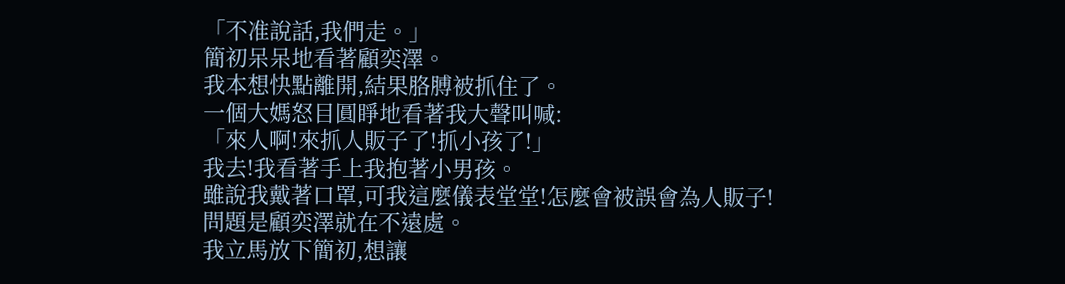「不准說話,我們走。」
簡初呆呆地看著顧奕澤。
我本想快點離開,結果胳膊被抓住了。
一個大媽怒目圓睜地看著我大聲叫喊:
「來人啊!來抓人販子了!抓小孩了!」
我去!我看著手上我抱著小男孩。
雖說我戴著口罩,可我這麼儀表堂堂!怎麼會被誤會為人販子!
問題是顧奕澤就在不遠處。
我立馬放下簡初,想讓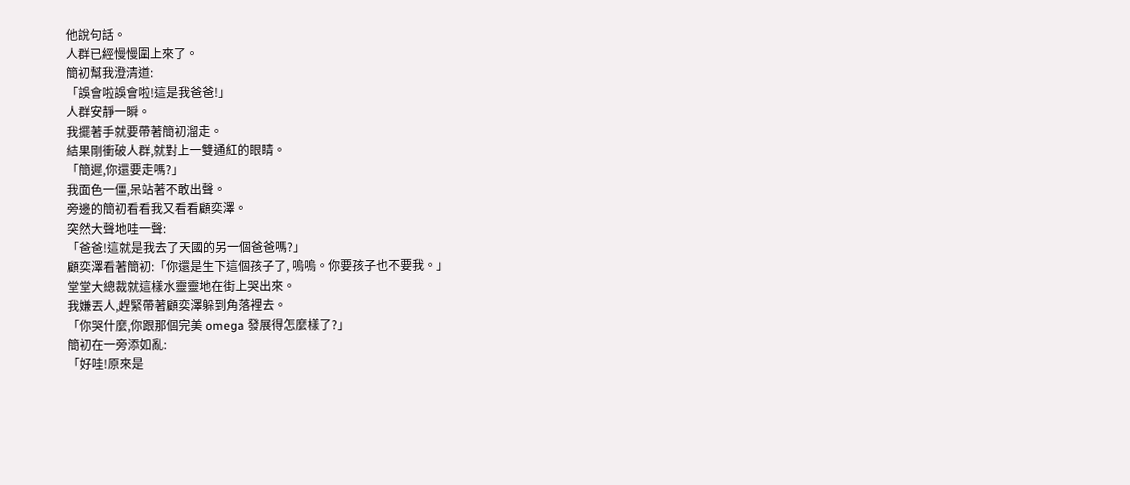他說句話。
人群已經慢慢圍上來了。
簡初幫我澄清道:
「誤會啦誤會啦!這是我爸爸!」
人群安靜一瞬。
我擺著手就要帶著簡初溜走。
結果剛衝破人群,就對上一雙通紅的眼睛。
「簡遲,你還要走嗎?」
我面色一僵,呆站著不敢出聲。
旁邊的簡初看看我又看看顧奕澤。
突然大聲地哇一聲:
「爸爸!這就是我去了天國的另一個爸爸嗎?」
顧奕澤看著簡初:「你還是生下這個孩子了, 嗚嗚。你要孩子也不要我。」
堂堂大總裁就這樣水靈靈地在街上哭出來。
我嫌丟人,趕緊帶著顧奕澤躲到角落裡去。
「你哭什麼,你跟那個完美 omega 發展得怎麼樣了?」
簡初在一旁添如亂:
「好哇!原來是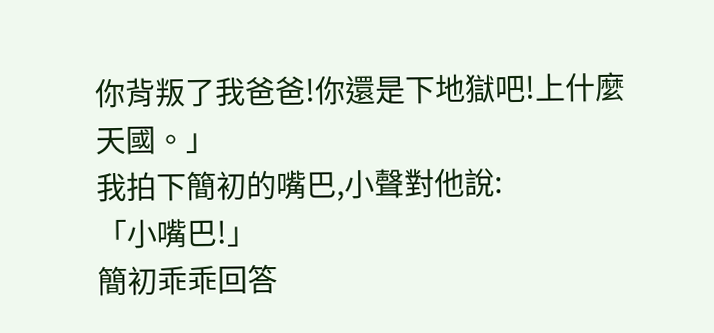你背叛了我爸爸!你還是下地獄吧!上什麼天國。」
我拍下簡初的嘴巴,小聲對他說:
「小嘴巴!」
簡初乖乖回答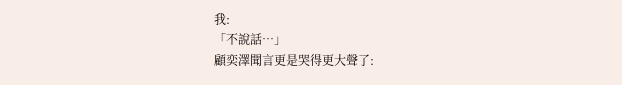我:
「不說話…」
顧奕澤聞言更是哭得更大聲了: